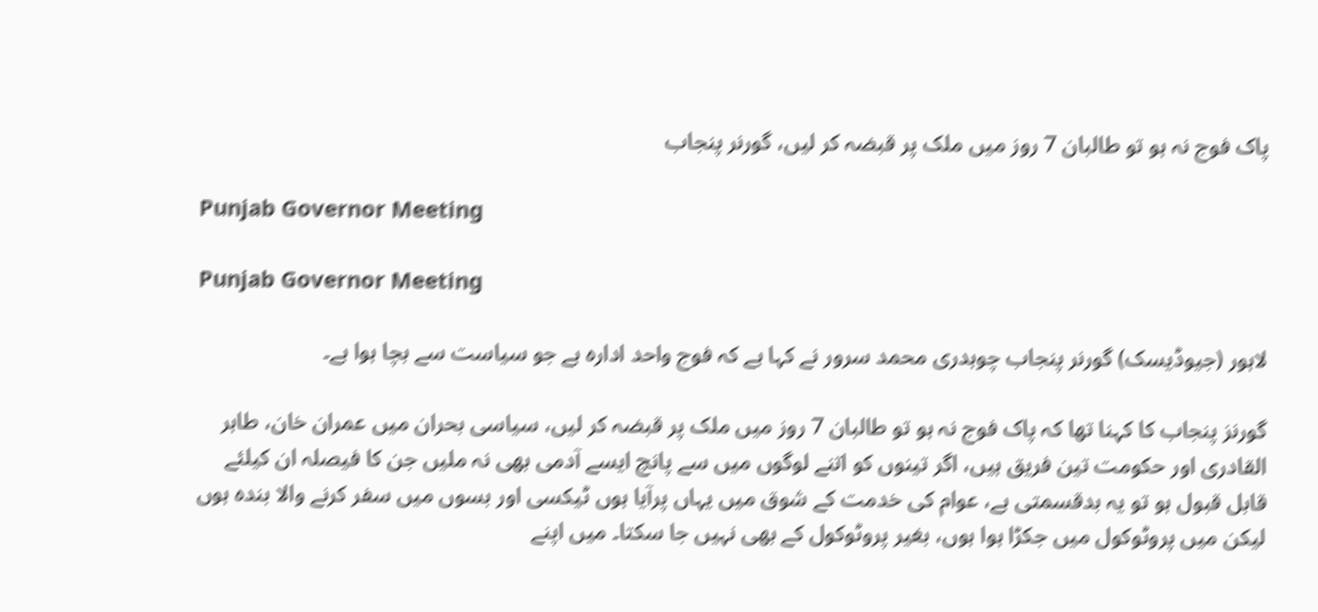پاک فوج نہ ہو تو طالبان 7 روز میں ملک پر قبضہ کر لیں، گورنر پنجاب

Punjab Governor Meeting

Punjab Governor Meeting

لاہور (جیوڈیسک) گورنر پنجاب چوہدری محمد سرور نے کہا ہے کہ فوج واحد ادارہ ہے جو سیاست سے بچا ہوا ہے۔

گورنز پنجاب کا کہنا تھا کہ پاک فوج نہ ہو تو طالبان 7 روز میں ملک پر قبضہ کر لیں، سیاسی بحران میں عمران خان، طاہر القادری اور حکومت تین فریق ہیں، اگر تینوں کو اتنے لوگوں میں سے پانچ ایسے آدمی بھی نہ ملیں جن کا فیصلہ ان کیلئے قابل قبول ہو تو یہ بدقسمتی ہے، عوام کی خدمت کے شوق میں یہاں پرآیا ہوں ٹیکسی اور بسوں میں سفر کرنے والا بندہ ہوں لیکن میں پروٹوکول میں جکڑا ہوا ہوں، بغیر پروٹوکول کے بھی نہیں جا سکتا۔ میں اپنے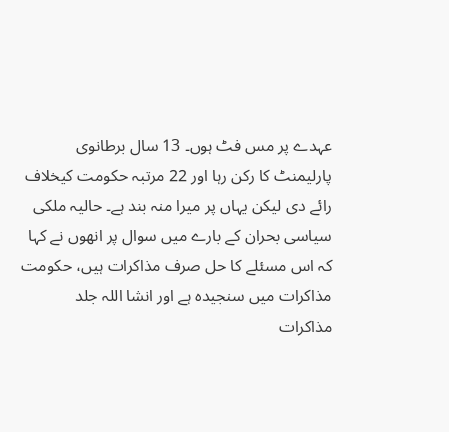عہدے پر مس فٹ ہوں۔ 13 سال برطانوی پارلیمنٹ کا رکن رہا اور 22 مرتبہ حکومت کیخلاف رائے دی لیکن یہاں پر میرا منہ بند ہے۔ حالیہ ملکی سیاسی بحران کے بارے میں سوال پر انھوں نے کہا کہ اس مسئلے کا حل صرف مذاکرات ہیں، حکومت مذاکرات میں سنجیدہ ہے اور انشا اللہ جلد مذاکرات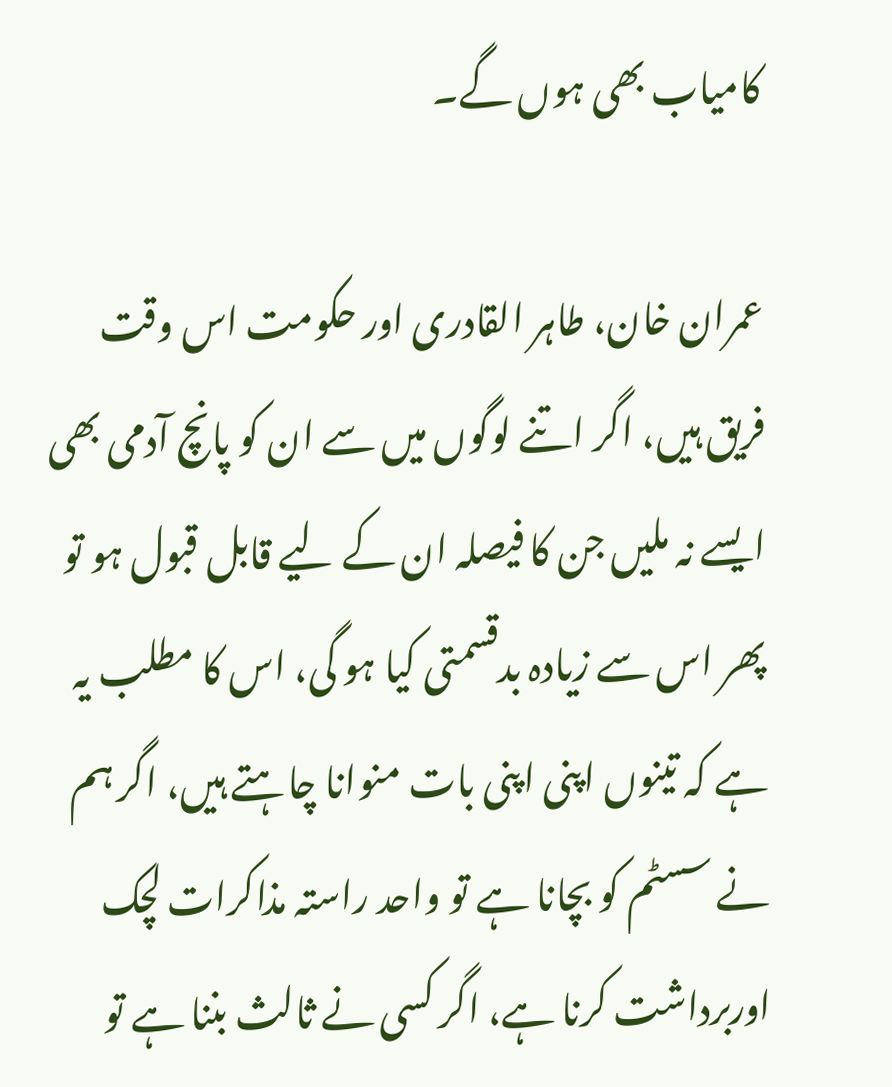کامیاب بھی ہوں گے۔

عمران خان، طاہر القادری اور حکومت اس وقت فریق ہیں، اگر اتنے لوگوں میں سے ان کو پانچ آدمی بھی ایسے نہ ملیں جن کا فیصلہ ان کے لیے قابل قبول ہو تو پھر اس سے زیادہ بدقسمتی کیا ہو گی، اس کا مطلب یہ ہے کہ تینوں اپنی اپنی بات منوانا چاہتے ہیں، اگر ہم نے سسٹم کو بچانا ہے تو واحد راستہ مذاکرات لچک اوربرداشت کرنا ہے، اگر کسی نے ثالث بننا ہے تو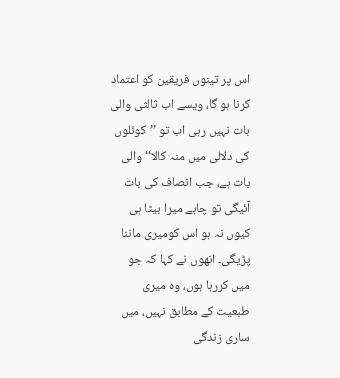اس پر تینوں فریقین کو اعتماد کرنا ہو گا، ویسے اب ثالثی والی بات نہیں رہی اب تو ’’کوئلوں کی دلالی میں منہ کالا‘‘ والی بات ہے، جب انصاف کی بات آئیگی تو چاہے میرا بیٹا ہی کیوں نہ ہو اس کومیری ماننا پڑیگی۔ انھوں نے کہا کہ جو میں کررہا ہوں، وہ میری طبعیت کے مطابق نہیں، میں ساری زندگی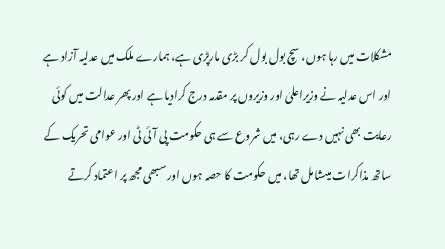مشکلات میں رہا ہوں، سچ بول بول کر بڑی مارپڑی ہے، ہمارے ملک میں عدلیہ آزاد ہے اور اس عدلیہ نے وزیراعلیٰ اور وزیروں پر مقدمہ درج کرادیا ہے اور پھر عدالت میں کوئی رعایت بھی نہیں دے رہی، میں شروع سے ہی حکومت پی آئی ٹی اور عوامی تحریک کے ساتھ مذاکرات میںشامل تھا، میں حکومت کا حصہ ہوں اور سبھی مجھ پر اعتماد کرتے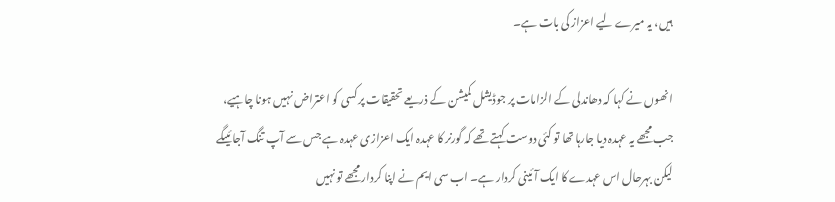ہیں، یہ میرے لیے اعزاز کی بات ہے۔

انھوں نے کہا کہ دھاندلی کے الزامات پر جوڈیشل کمیشن کے ذریعے تحقیقات پر کسی کو اعتراض نہیں ہونا چاہیے، جب مجھے یہ عہدہ دیا جارہا تھا تو کئی دوست کہتے تھے کہ گورنر کا عہدہ ایک اعزازی عہدہ ہے جس سے آپ تنگ آجائیںگے لیکن بہرحال اس عہدے کا ایک آئینی کردار ہے۔ اب سی ایم نے اپنا کردار مجھے تو نہیں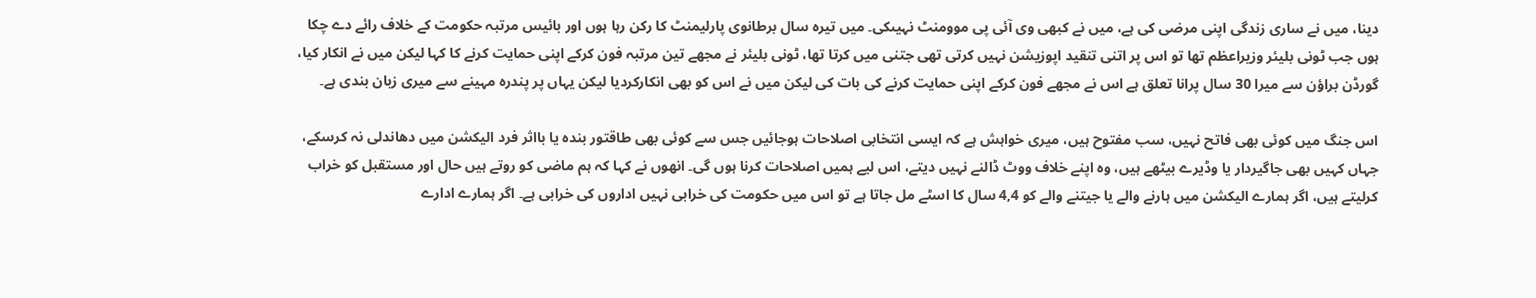دینا، میں نے ساری زندگی اپنی مرضی کی ہے، میں نے کبھی وی آئی پی موومنٹ نہیںکی۔ میں تیرہ سال برطانوی پارلیمنٹ کا رکن رہا ہوں اور بائیس مرتبہ حکومت کے خلاف رائے دے چکا ہوں جب ٹونی بلیئر وزیراعظم تھا تو اس پر اتنی تنقید اپوزیشن نہیں کرتی تھی جتنی میں کرتا تھا، ٹونی بلیئر نے مجھے تین مرتبہ فون کرکے اپنی حمایت کرنے کا کہا لیکن میں نے انکار کیا، گورڈن براؤن سے میرا 30 سال پرانا تعلق ہے اس نے مجھے فون کرکے اپنی حمایت کرنے کی بات کی لیکن میں نے اس کو بھی انکارکردیا لیکن یہاں پر پندرہ مہینے سے میری زبان بندی ہے۔

اس جنگ میں کوئی بھی فاتح نہیں، سب مفتوح ہیں، میری خواہش ہے کہ ایسی انتخابی اصلاحات ہوجائیں جس سے کوئی بھی طاقتور بندہ یا بااثر فرد الیکشن میں دھاندلی نہ کرسکے، جہاں کہیں بھی جاگیردار یا وڈیرے بیٹھے ہیں، وہ اپنے خلاف ووٹ ڈالنے نہیں دیتے، اس لیے ہمیں اصلاحات کرنا ہوں گی۔ انھوں نے کہا کہ ہم ماضی کو روتے ہیں حال اور مستقبل کو خراب کرلیتے ہیں، اگر ہمارے الیکشن میں ہارنے والے یا جیتنے والے کو 4,4 سال کا اسٹے مل جاتا ہے تو اس میں حکومت کی خرابی نہیں اداروں کی خرابی ہے۔ اگر ہمارے ادارے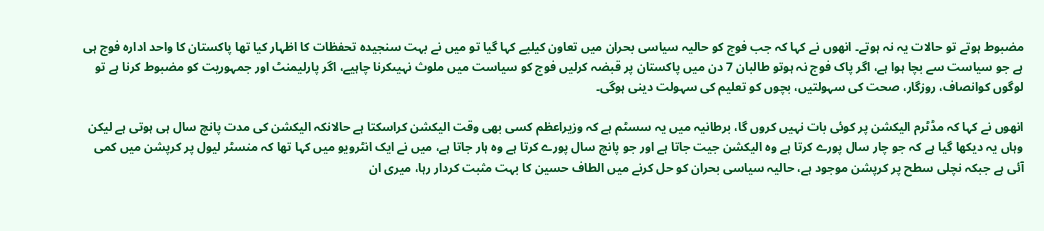مضبوط ہوتے تو حالات یہ نہ ہوتے۔ انھوں نے کہا کہ جب فوج کو حالیہ سیاسی بحران میں تعاون کیلیے کہا گیا تو میں نے بہت سنجیدہ تحفظات کا اظہار کیا تھا پاکستان کا واحد ادارہ فوج ہی ہے جو سیاست سے بچا ہوا ہے، اگر پاک فوج نہ ہوتو طالبان 7 دن میں پاکستان پر قبضہ کرلیں فوج کو سیاست میں ملوث نہیںکرنا چاہیے، اگر پارلیمنٹ اور جمہوریت کو مضبوط کرنا ہے تو لوگوں کوانصاف، روزگار، صحت کی سہولتیں، بچوں کو تعلیم کی سہولت دینی ہوگی۔

انھوں نے کہا کہ مڈٹرم الیکشن پر کوئی بات نہیں کروں گا، برطانیہ میں یہ سسٹم ہے کہ وزیراعظم کسی بھی وقت الیکشن کراسکتا ہے حالانکہ الیکشن کی مدت پانچ سال ہی ہوتی ہے لیکن وہاں یہ دیکھا گیا ہے کہ جو چار سال پورے کرتا ہے وہ الیکشن جیت جاتا ہے اور جو پانچ سال پورے کرتا ہے وہ ہار جاتا ہے، میں نے ایک انٹرویو میں کہا تھا کہ منسٹر لیول پر کرپشن میں کمی آئی ہے جبکہ نچلی سطح پر کرپشن موجود ہے، حالیہ سیاسی بحران کو حل کرنے میں الطاف حسین کا بہت مثبت کردار رہا، میری ان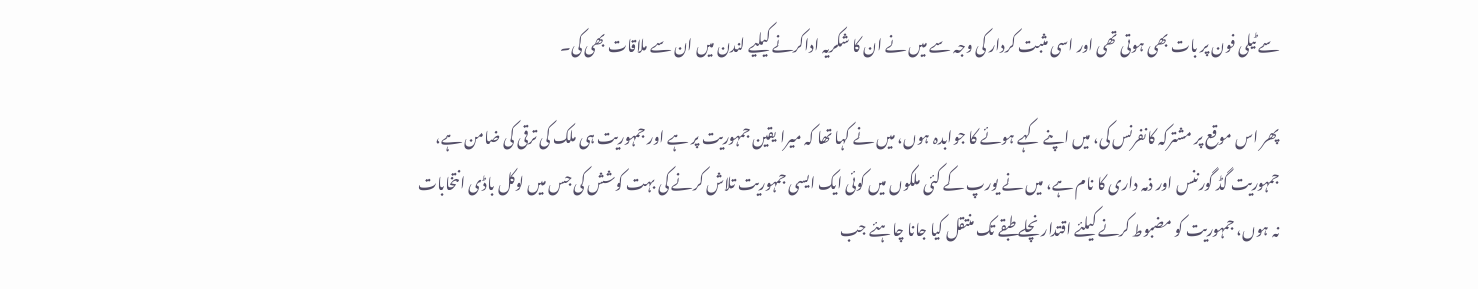سے ٹیلی فون پر بات بھی ہوتی تھی اور اسی مثبت کردار کی وجہ سے میں نے ان کا شکریہ اداکرنے کیلیے لندن میں ان سے ملاقات بھی کی۔

پھر اس موقع پر مشترکہ کانفرنس کی، میں اپنے کہے ہوئے کا جوابدہ ہوں، میں نے کہا تھا کہ میرا یقین جمہوریت پر ہے اور جمہوریت ہی ملک کی ترقی کی ضامن ہے، جمہوریت گڈ گورننس اور ذمہ داری کا نام ہے، میں نے یورپ کے کئی ملکوں میں کوئی ایک ایسی جمہوریت تلاش کرنے کی بہت کوشش کی جس میں لوکل باڈی انتخابات نہ ہوں، جمہوریت کو مضبوط کرنے کیلئے اقتدار نچلے طبقے تک منتقل کیا جانا چاہئے جب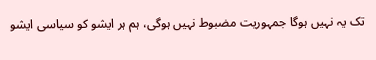تک یہ نہیں ہوگا جمہوریت مضبوط نہیں ہوگی، ہم ہر ایشو کو سیاسی ایشو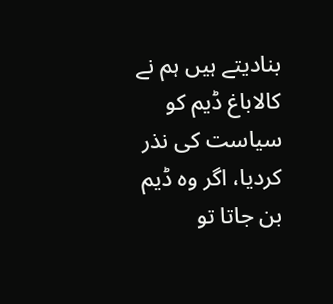بنادیتے ہیں ہم نے کالاباغ ڈیم کو سیاست کی نذر کردیا، اگر وہ ڈیم بن جاتا تو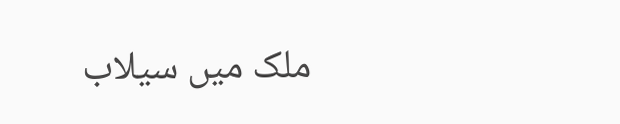ملک میں سیلاب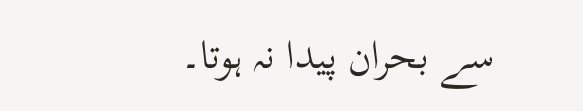سے بحران پیدا نہ ہوتا۔